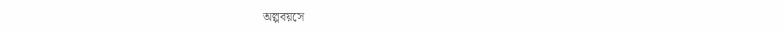অল্পবয়সে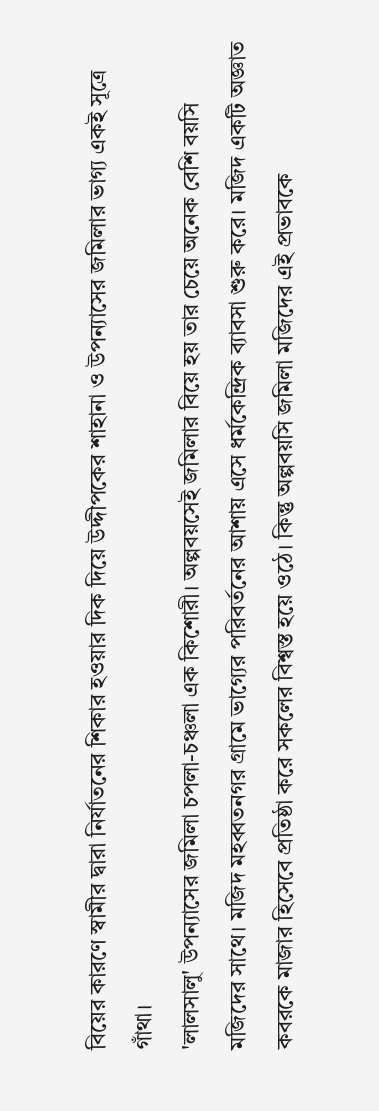বিয়ের কারণে স্বামীর দ্বারা নির্যাতনের শিকার হওয়ার দিক দিয়ে উদ্দীপকের শাহানা ও উপন্যাসের জমিলার ভাগ্য একই সূত্রে গাঁথা।
'লালসালু' উপন্যাসের জমিলা চপলা-চঞ্চলা এক কিশোরী। অল্পবয়সেই জমিলার বিয়ে হয় তার চেয়ে অনেক বেশি বয়সি মজিদের সাথে। মজিদ মহব্বতনগর গ্রামে ভাগ্যের পরিবর্তনের আশায় এসে ধর্মকেন্দ্রিক ব্যাবসা শুরু করে। মজিদ একটি অজ্ঞাত কবরকে মাজার হিসেবে প্রতিষ্ঠা করে সকলের বিশ্বস্ত হয়ে ওঠে। কিন্তু অল্পবয়সি জমিলা মজিদের এই প্রভাবকে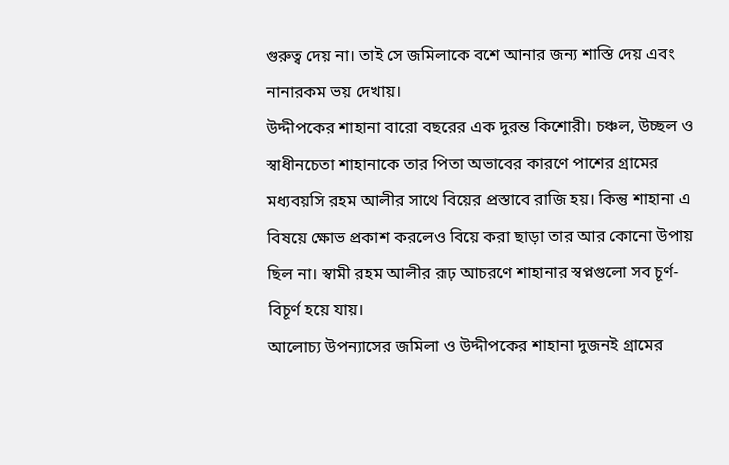গুরুত্ব দেয় না। তাই সে জমিলাকে বশে আনার জন্য শাস্তি দেয় এবং নানারকম ভয় দেখায়।
উদ্দীপকের শাহানা বারো বছরের এক দুরন্ত কিশোরী। চঞ্চল, উচ্ছল ও স্বাধীনচেতা শাহানাকে তার পিতা অভাবের কারণে পাশের গ্রামের মধ্যবয়সি রহম আলীর সাথে বিয়ের প্রস্তাবে রাজি হয়। কিন্তু শাহানা এ বিষয়ে ক্ষোভ প্রকাশ করলেও বিয়ে করা ছাড়া তার আর কোনো উপায় ছিল না। স্বামী রহম আলীর রূঢ় আচরণে শাহানার স্বপ্নগুলো সব চূর্ণ-বিচূর্ণ হয়ে যায়।
আলোচ্য উপন্যাসের জমিলা ও উদ্দীপকের শাহানা দুজনই গ্রামের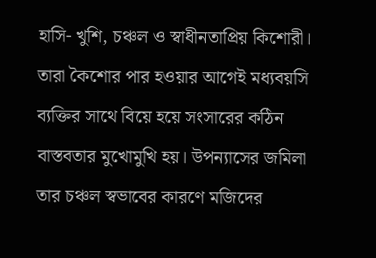হাসি- খুশি, চঞ্চল ও স্বাধীনতাপ্রিয় কিশোরী। তারা কৈশোর পার হওয়ার আগেই মধ্যবয়সি ব্যক্তির সাথে বিয়ে হয়ে সংসারের কঠিন বাস্তবতার মুখোমুখি হয়। উপন্যাসের জমিলা তার চঞ্চল স্বভাবের কারণে মজিদের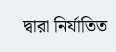দ্বারা নির্যাতিত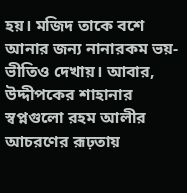হয়। মজিদ তাকে বশে আনার জন্য নানারকম ভয়-ভীতিও দেখায়। আবার, উদ্দীপকের শাহানার স্বপ্নগুলো রহম আলীর আচরণের রূঢ়তায়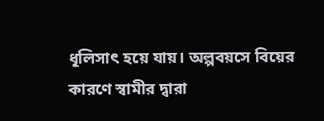ধূলিসাৎ হয়ে যায়। অল্পবয়সে বিয়ের কারণে স্বামীর দ্বারা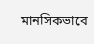মানসিকভাবে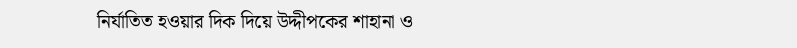নির্যাতিত হওয়ার দিক দিয়ে উদ্দীপকের শাহানা ও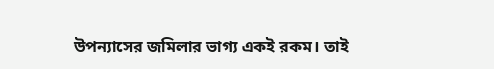উপন্যাসের জমিলার ভাগ্য একই রকম। তাই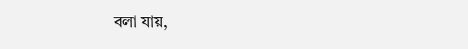বলা যায়,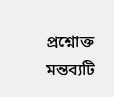প্রশ্নোক্ত মন্তব্যটি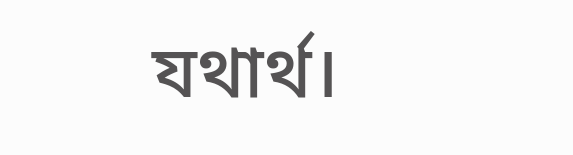যথার্থ।